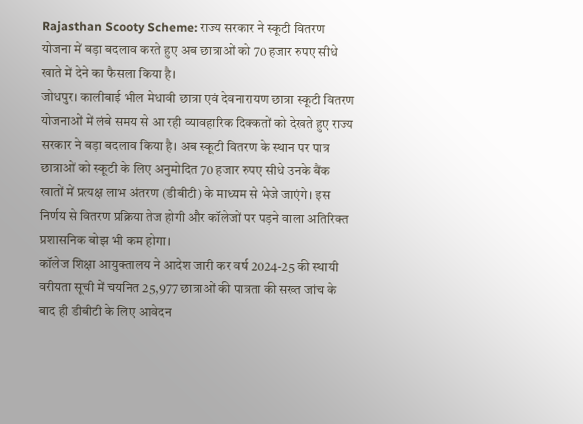Rajasthan Scooty Scheme: राज्य सरकार ने स्कूटी वितरण योजना में बड़ा बदलाव करते हुए अब छात्राओं को 70 हजार रुपए सीधे खाते में देने का फैसला किया है।
जोधपुर। कालीबाई भील मेधावी छात्रा एवं देवनारायण छात्रा स्कूटी वितरण योजनाओं में लंबे समय से आ रही व्यावहारिक दिक्कतों को देखते हुए राज्य सरकार ने बड़ा बदलाव किया है। अब स्कूटी वितरण के स्थान पर पात्र छात्राओं को स्कूटी के लिए अनुमोदित 70 हजार रुपए सीधे उनके बैंक खातों में प्रत्यक्ष लाभ अंतरण (डीबीटी) के माध्यम से भेजे जाएंगे। इस निर्णय से वितरण प्रक्रिया तेज होगी और कॉलेजों पर पड़ने वाला अतिरिक्त प्रशासनिक बोझ भी कम होगा।
कॉलेज शिक्षा आयुक्तालय ने आदेश जारी कर वर्ष 2024-25 की स्थायी वरीयता सूची में चयनित 25,977 छात्राओं की पात्रता की सख्त जांच के बाद ही डीबीटी के लिए आवेदन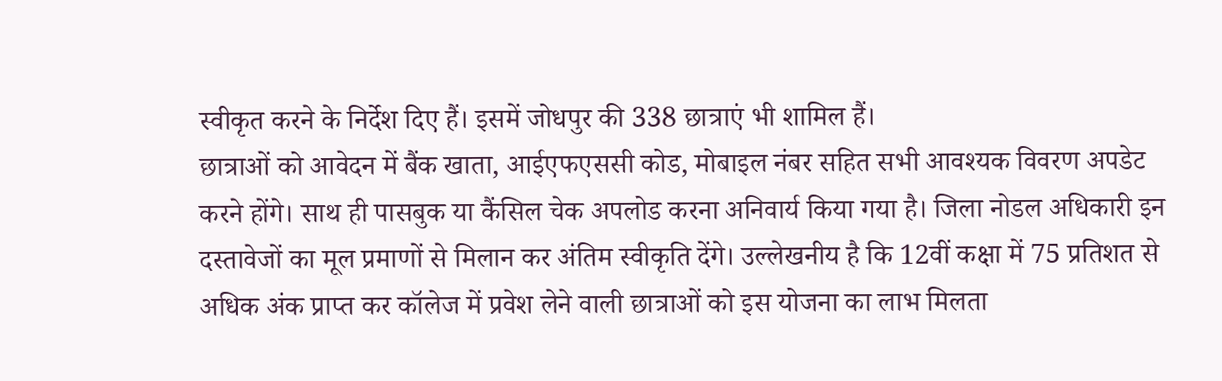स्वीकृत करने के निर्देश दिए हैं। इसमें जोधपुर की 338 छात्राएं भी शामिल हैं।
छात्राओं को आवेदन में बैंक खाता, आईएफएससी कोड, मोबाइल नंबर सहित सभी आवश्यक विवरण अपडेट करने होंगे। साथ ही पासबुक या कैंसिल चेक अपलोड करना अनिवार्य किया गया है। जिला नोडल अधिकारी इन दस्तावेजों का मूल प्रमाणों से मिलान कर अंतिम स्वीकृति देंगे। उल्लेखनीय है कि 12वीं कक्षा में 75 प्रतिशत से अधिक अंक प्राप्त कर कॉलेज में प्रवेश लेने वाली छात्राओं को इस योजना का लाभ मिलता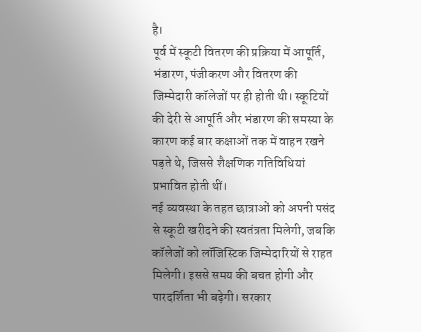है।
पूर्व में स्कूटी वितरण की प्रक्रिया में आपूर्ति, भंडारण, पंजीकरण और वितरण की जिम्मेदारी कॉलेजों पर ही होती थी। स्कूटियों की देरी से आपूर्ति और भंडारण की समस्या के कारण कई बार कक्षाओं तक में वाहन रखने पड़ते थे, जिससे शैक्षणिक गतिविधियां प्रभावित होती थीं।
नई व्यवस्था के तहत छात्राओं को अपनी पसंद से स्कूटी खरीदने की स्वतंत्रता मिलेगी, जबकि कॉलेजों को लॉजिस्टिक जिम्मेदारियों से राहत मिलेगी। इससे समय की बचत होगी और पारदर्शिता भी बढ़ेगी। सरकार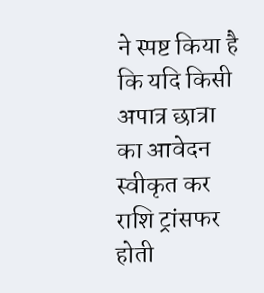ने स्पष्ट किया है कि यदि किसी अपात्र छात्रा का आवेदन स्वीकृत कर राशि ट्रांसफर होती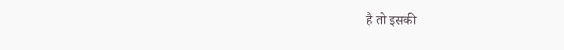है तो इसकी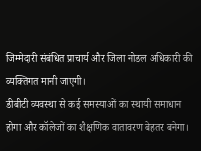जिम्मेदारी संबंधित प्राचार्य और जिला नोडल अधिकारी की व्यक्तिगत मानी जाएगी।
डीबीटी व्यवस्था से कई समस्याओं का स्थायी समाधान होगा और कॉलेजों का शैक्षणिक वातावरण बेहतर बनेगा।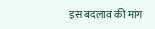इस बदलाव की मांग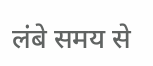लंबे समय से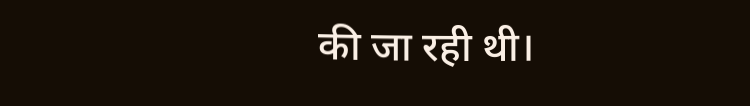की जा रही थी।